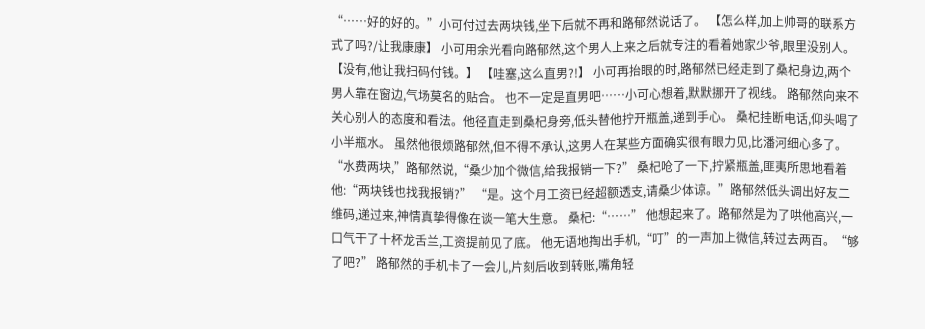“……好的好的。”小可付过去两块钱,坐下后就不再和路郁然说话了。 【怎么样,加上帅哥的联系方式了吗?/让我康康】 小可用余光看向路郁然,这个男人上来之后就专注的看着她家少爷,眼里没别人。 【没有,他让我扫码付钱。】 【哇塞,这么直男?!】 小可再抬眼的时,路郁然已经走到了桑杞身边,两个男人靠在窗边,气场莫名的贴合。 也不一定是直男吧……小可心想着,默默挪开了视线。 路郁然向来不关心别人的态度和看法。他径直走到桑杞身旁,低头替他拧开瓶盖,递到手心。 桑杞挂断电话,仰头喝了小半瓶水。 虽然他很烦路郁然,但不得不承认,这男人在某些方面确实很有眼力见,比潘河细心多了。 “水费两块,”路郁然说,“桑少加个微信,给我报销一下?” 桑杞呛了一下,拧紧瓶盖,匪夷所思地看着他:“两块钱也找我报销?” “是。这个月工资已经超额透支,请桑少体谅。”路郁然低头调出好友二维码,递过来,神情真挚得像在谈一笔大生意。 桑杞:“……” 他想起来了。路郁然是为了哄他高兴,一口气干了十杯龙舌兰,工资提前见了底。 他无语地掏出手机,“叮”的一声加上微信,转过去两百。“够了吧?” 路郁然的手机卡了一会儿,片刻后收到转账,嘴角轻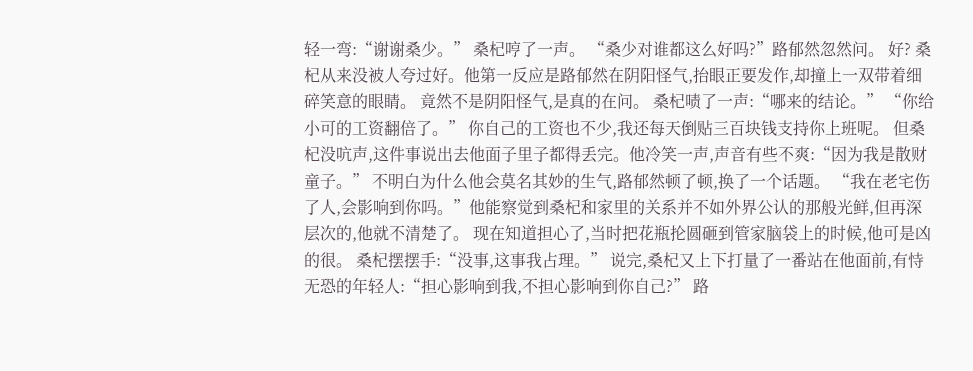轻一弯:“谢谢桑少。” 桑杞哼了一声。 “桑少对谁都这么好吗?”路郁然忽然问。 好? 桑杞从来没被人夸过好。他第一反应是路郁然在阴阳怪气,抬眼正要发作,却撞上一双带着细碎笑意的眼睛。 竟然不是阴阳怪气,是真的在问。 桑杞啧了一声:“哪来的结论。” “你给小可的工资翻倍了。” 你自己的工资也不少,我还每天倒贴三百块钱支持你上班呢。 但桑杞没吭声,这件事说出去他面子里子都得丢完。他冷笑一声,声音有些不爽:“因为我是散财童子。” 不明白为什么他会莫名其妙的生气,路郁然顿了顿,换了一个话题。 “我在老宅伤了人,会影响到你吗。”他能察觉到桑杞和家里的关系并不如外界公认的那般光鲜,但再深层次的,他就不清楚了。 现在知道担心了,当时把花瓶抡圆砸到管家脑袋上的时候,他可是凶的很。 桑杞摆摆手:“没事,这事我占理。” 说完,桑杞又上下打量了一番站在他面前,有恃无恐的年轻人:“担心影响到我,不担心影响到你自己?” 路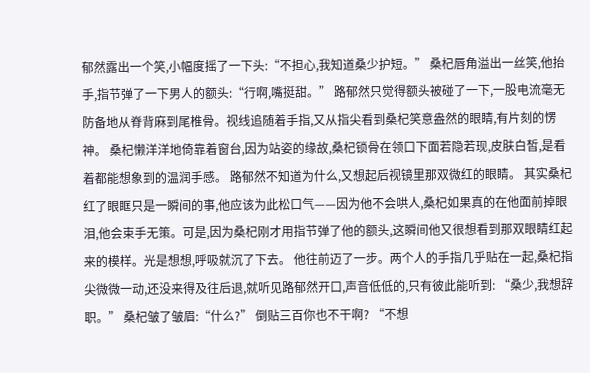郁然露出一个笑,小幅度摇了一下头:“不担心,我知道桑少护短。” 桑杞唇角溢出一丝笑,他抬手,指节弹了一下男人的额头:“行啊,嘴挺甜。” 路郁然只觉得额头被碰了一下,一股电流毫无防备地从脊背麻到尾椎骨。视线追随着手指,又从指尖看到桑杞笑意盎然的眼睛,有片刻的愣神。 桑杞懒洋洋地倚靠着窗台,因为站姿的缘故,桑杞锁骨在领口下面若隐若现,皮肤白皙,是看着都能想象到的温润手感。 路郁然不知道为什么,又想起后视镜里那双微红的眼睛。 其实桑杞红了眼眶只是一瞬间的事,他应该为此松口气——因为他不会哄人,桑杞如果真的在他面前掉眼泪,他会束手无策。可是,因为桑杞刚才用指节弹了他的额头,这瞬间他又很想看到那双眼睛红起来的模样。光是想想,呼吸就沉了下去。 他往前迈了一步。两个人的手指几乎贴在一起,桑杞指尖微微一动,还没来得及往后退,就听见路郁然开口,声音低低的,只有彼此能听到: “桑少,我想辞职。” 桑杞皱了皱眉:“什么?” 倒贴三百你也不干啊? “不想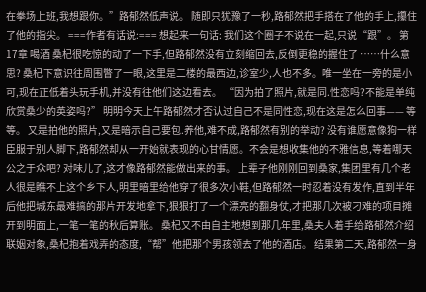在拳场上班,我想跟你。”路郁然低声说。 随即只犹豫了一秒,路郁然把手搭在了他的手上,攥住了他的指尖。 ===作者有话说:=== 想起来一句话: 我们这个圈子不说在一起,只说“跟”。 第17章 喝酒 桑杞很吃惊的动了一下手,但路郁然没有立刻缩回去,反倒更稳的握住了 ……什么意思? 桑杞下意识往周围瞥了一眼,这里是二楼的最西边,诊室少,人也不多。唯一坐在一旁的是小可,现在正低着头玩手机,并没有往他们这边看去。 “因为拍了照片,就是同.性恋吗?不能是单纯欣赏桑少的英姿吗?” 明明今天上午路郁然才否认过自己不是同性恋,现在这是怎么回事—— 等等。 又是拍他的照片,又是暗示自己要包.养他,难不成,路郁然有别的举动? 没有谁愿意像狗一样臣服于别人脚下,路郁然却从一开始就表现的心甘情愿。不会是想收集他的不雅信息,等着哪天公之于众吧? 对味儿了,这才像路郁然能做出来的事。 上辈子他刚刚回到桑家,集团里有几个老人很是瞧不上这个乡下人,明里暗里给他穿了很多次小鞋,但路郁然一时忍着没有发作,直到半年后他把城东最难搞的那片开发地拿下,狠狠打了一个漂亮的翻身仗,才把那几次被刁难的项目摊开到明面上,一笔一笔的秋后算账。 桑杞又不由自主地想到那几年里,桑夫人着手给路郁然介绍联姻对象,桑杞抱着戏弄的态度,“帮”他把那个男孩领去了他的酒店。 结果第二天,路郁然一身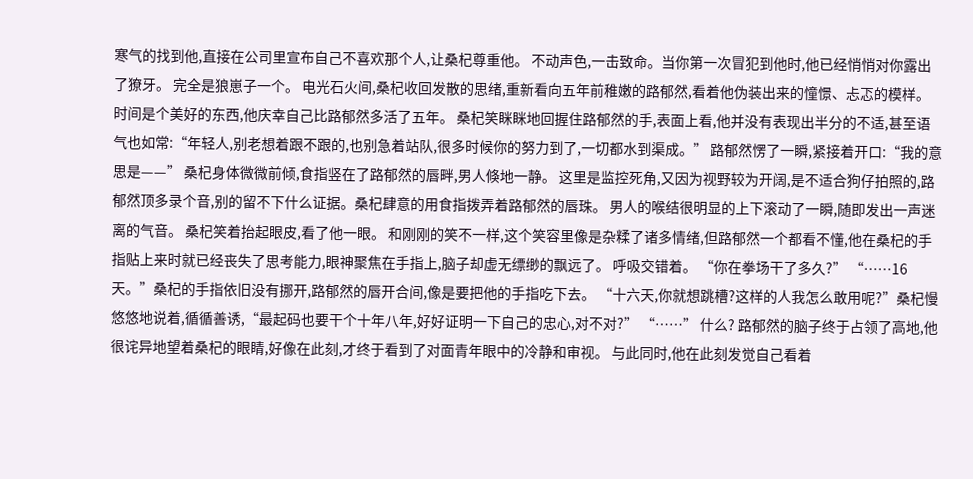寒气的找到他,直接在公司里宣布自己不喜欢那个人,让桑杞尊重他。 不动声色,一击致命。当你第一次冒犯到他时,他已经悄悄对你露出了獠牙。 完全是狼崽子一个。 电光石火间,桑杞收回发散的思绪,重新看向五年前稚嫩的路郁然,看着他伪装出来的憧憬、忐忑的模样。 时间是个美好的东西,他庆幸自己比路郁然多活了五年。 桑杞笑眯眯地回握住路郁然的手,表面上看,他并没有表现出半分的不适,甚至语气也如常:“年轻人,别老想着跟不跟的,也别急着站队,很多时候你的努力到了,一切都水到渠成。” 路郁然愣了一瞬,紧接着开口:“我的意思是——” 桑杞身体微微前倾,食指竖在了路郁然的唇畔,男人倏地一静。 这里是监控死角,又因为视野较为开阔,是不适合狗仔拍照的,路郁然顶多录个音,别的留不下什么证据。桑杞肆意的用食指拨弄着路郁然的唇珠。 男人的喉结很明显的上下滚动了一瞬,随即发出一声迷离的气音。 桑杞笑着抬起眼皮,看了他一眼。 和刚刚的笑不一样,这个笑容里像是杂糅了诸多情绪,但路郁然一个都看不懂,他在桑杞的手指贴上来时就已经丧失了思考能力,眼神聚焦在手指上,脑子却虚无缥缈的飘远了。 呼吸交错着。 “你在拳场干了多久?” “……16天。”桑杞的手指依旧没有挪开,路郁然的唇开合间,像是要把他的手指吃下去。 “十六天,你就想跳槽?这样的人我怎么敢用呢?”桑杞慢悠悠地说着,循循善诱,“最起码也要干个十年八年,好好证明一下自己的忠心,对不对?” “……” 什么? 路郁然的脑子终于占领了高地,他很诧异地望着桑杞的眼睛,好像在此刻,才终于看到了对面青年眼中的冷静和审视。 与此同时,他在此刻发觉自己看着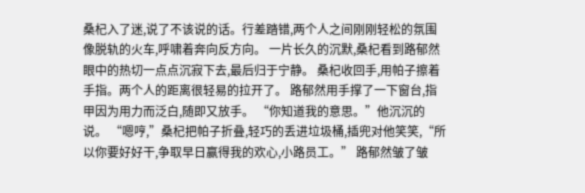桑杞入了迷,说了不该说的话。行差踏错,两个人之间刚刚轻松的氛围像脱轨的火车,呼啸着奔向反方向。 一片长久的沉默,桑杞看到路郁然眼中的热切一点点沉寂下去,最后归于宁静。 桑杞收回手,用帕子擦着手指。两个人的距离很轻易的拉开了。 路郁然用手撑了一下窗台,指甲因为用力而泛白,随即又放手。 “你知道我的意思。”他沉沉的说。 “嗯哼,”桑杞把帕子折叠,轻巧的丢进垃圾桶,插兜对他笑笑,“所以你要好好干,争取早日赢得我的欢心,小路员工。” 路郁然皱了皱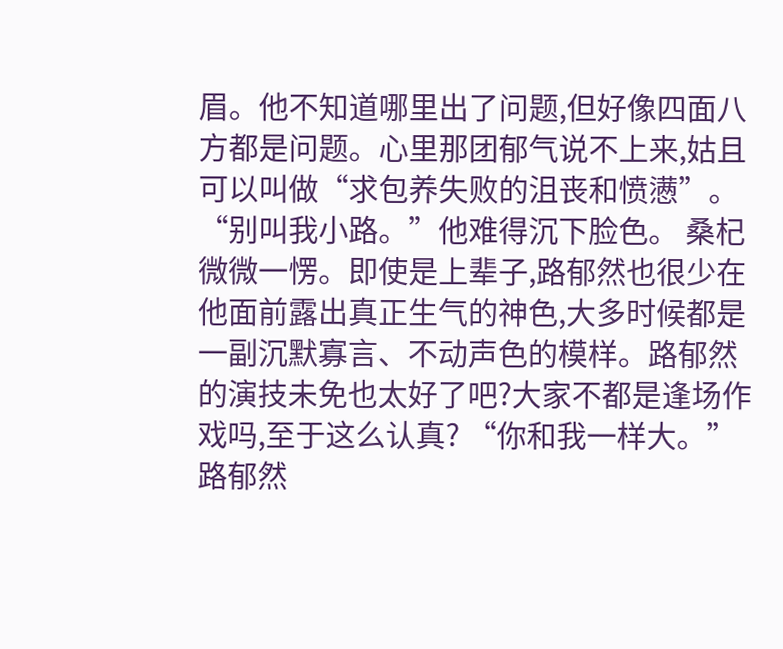眉。他不知道哪里出了问题,但好像四面八方都是问题。心里那团郁气说不上来,姑且可以叫做“求包养失败的沮丧和愤懑”。 “别叫我小路。”他难得沉下脸色。 桑杞微微一愣。即使是上辈子,路郁然也很少在他面前露出真正生气的神色,大多时候都是一副沉默寡言、不动声色的模样。路郁然的演技未免也太好了吧?大家不都是逢场作戏吗,至于这么认真? “你和我一样大。”路郁然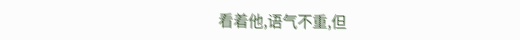看着他,语气不重,但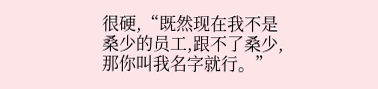很硬,“既然现在我不是桑少的员工,跟不了桑少,那你叫我名字就行。”